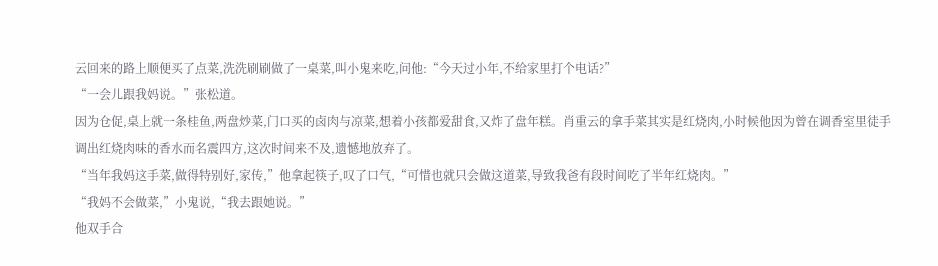云回来的路上顺便买了点菜,洗洗刷刷做了一桌菜,叫小鬼来吃,问他:“今天过小年,不给家里打个电话?”
“一会儿跟我妈说。”张松道。
因为仓促,桌上就一条桂鱼,两盘炒菜,门口买的卤肉与凉菜,想着小孩都爱甜食,又炸了盘年糕。肖重云的拿手菜其实是红烧肉,小时候他因为曾在调香室里徒手调出红烧肉味的香水而名震四方,这次时间来不及,遗憾地放弃了。
“当年我妈这手菜,做得特别好,家传,”他拿起筷子,叹了口气,“可惜也就只会做这道菜,导致我爸有段时间吃了半年红烧肉。”
“我妈不会做菜,”小鬼说,“我去跟她说。”
他双手合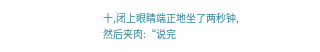十,闭上眼睛端正地坐了两秒钟,然后夹肉:“说完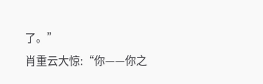了。”
肖重云大惊:“你——你之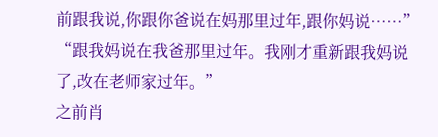前跟我说,你跟你爸说在妈那里过年,跟你妈说……”
“跟我妈说在我爸那里过年。我刚才重新跟我妈说了,改在老师家过年。”
之前肖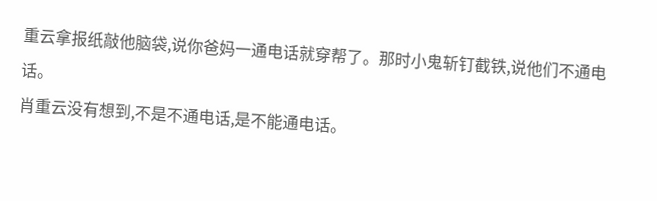重云拿报纸敲他脑袋,说你爸妈一通电话就穿帮了。那时小鬼斩钉截铁,说他们不通电话。
肖重云没有想到,不是不通电话,是不能通电话。